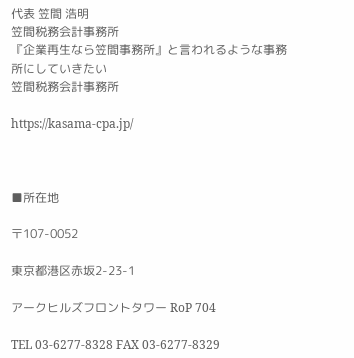代表 笠間 浩明
笠間税務会計事務所
『企業再生なら笠間事務所』と言われるような事務所にしていきたい
笠間税務会計事務所

https://kasama-cpa.jp/



■所在地

〒107-0052

東京都港区赤坂2-23-1

アークヒルズフロントタワー RoP 704

TEL 03-6277-8328 FAX 03-6277-8329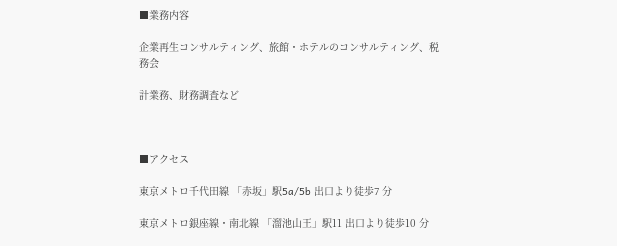■業務内容

企業再生コンサルティング、旅館・ホテルのコンサルティング、税務会

計業務、財務調査など



■アクセス

東京メトロ千代田線 「赤坂」駅5a/5b 出口より徒歩7 分

東京メトロ銀座線・南北線 「溜池山王」駅11 出口より徒歩10 分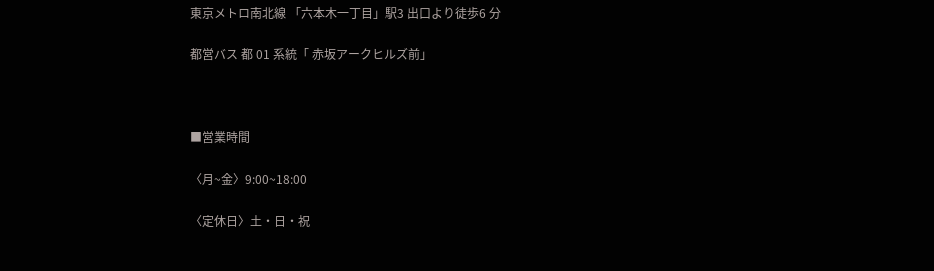東京メトロ南北線 「六本木一丁目」駅3 出口より徒歩6 分

都営バス 都 01 系統「 赤坂アークヒルズ前」



■営業時間

〈月~金〉9:00~18:00

〈定休日〉土・日・祝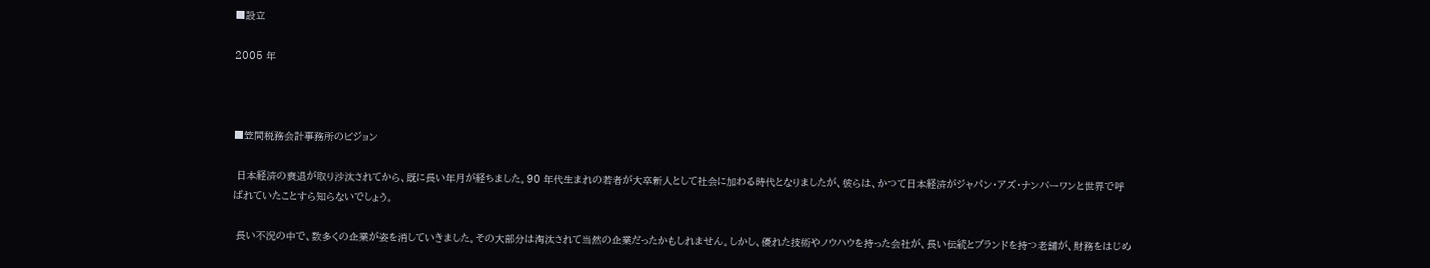■設立

2005 年



■笠間税務会計事務所のビジョン

 日本経済の衰退が取り沙汰されてから、既に長い年月が経ちました。90 年代生まれの若者が大卒新人として社会に加わる時代となりましたが、彼らは、かつて日本経済がジャパン・アズ・ナンバーワンと世界で呼ばれていたことすら知らないでしょう。

 長い不況の中で、数多くの企業が姿を消していきました。その大部分は淘汰されて当然の企業だったかもしれません。しかし、優れた技術やノウハウを持った会社が、長い伝統とブランドを持つ老舗が、財務をはじめ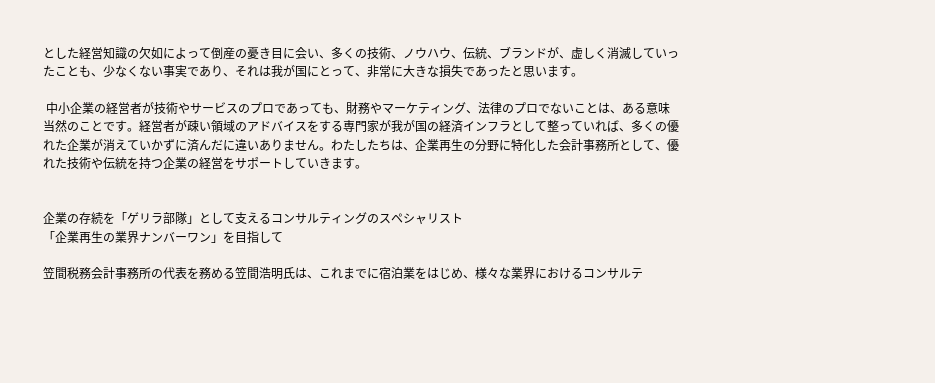とした経営知識の欠如によって倒産の憂き目に会い、多くの技術、ノウハウ、伝統、ブランドが、虚しく消滅していったことも、少なくない事実であり、それは我が国にとって、非常に大きな損失であったと思います。

 中小企業の経営者が技術やサービスのプロであっても、財務やマーケティング、法律のプロでないことは、ある意味当然のことです。経営者が疎い領域のアドバイスをする専門家が我が国の経済インフラとして整っていれば、多くの優れた企業が消えていかずに済んだに違いありません。わたしたちは、企業再生の分野に特化した会計事務所として、優れた技術や伝統を持つ企業の経営をサポートしていきます。


企業の存続を「ゲリラ部隊」として支えるコンサルティングのスペシャリスト
「企業再生の業界ナンバーワン」を目指して

笠間税務会計事務所の代表を務める笠間浩明氏は、これまでに宿泊業をはじめ、様々な業界におけるコンサルテ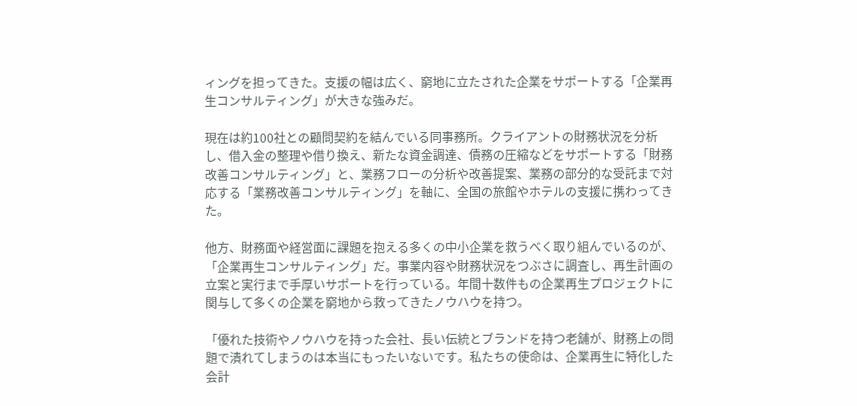ィングを担ってきた。支援の幅は広く、窮地に立たされた企業をサポートする「企業再生コンサルティング」が大きな強みだ。

現在は約100社との顧問契約を結んでいる同事務所。クライアントの財務状況を分析し、借入金の整理や借り換え、新たな資金調達、債務の圧縮などをサポートする「財務改善コンサルティング」と、業務フローの分析や改善提案、業務の部分的な受託まで対応する「業務改善コンサルティング」を軸に、全国の旅館やホテルの支援に携わってきた。

他方、財務面や経営面に課題を抱える多くの中小企業を救うべく取り組んでいるのが、「企業再生コンサルティング」だ。事業内容や財務状況をつぶさに調査し、再生計画の立案と実行まで手厚いサポートを行っている。年間十数件もの企業再生プロジェクトに関与して多くの企業を窮地から救ってきたノウハウを持つ。

「優れた技術やノウハウを持った会社、長い伝統とブランドを持つ老舗が、財務上の問題で潰れてしまうのは本当にもったいないです。私たちの使命は、企業再生に特化した会計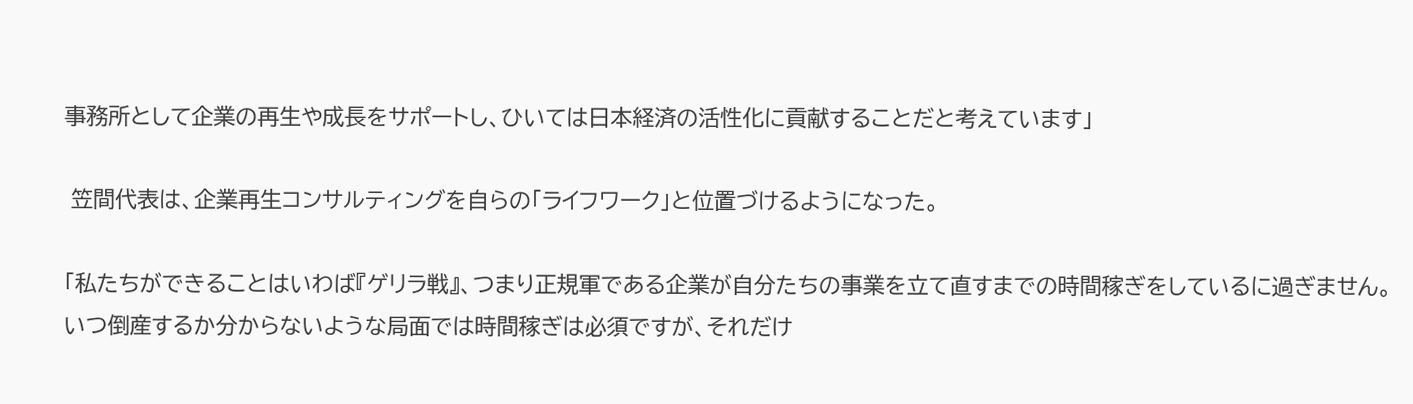事務所として企業の再生や成長をサポートし、ひいては日本経済の活性化に貢献することだと考えています」

 笠間代表は、企業再生コンサルティングを自らの「ライフワーク」と位置づけるようになった。

「私たちができることはいわば『ゲリラ戦』、つまり正規軍である企業が自分たちの事業を立て直すまでの時間稼ぎをしているに過ぎません。いつ倒産するか分からないような局面では時間稼ぎは必須ですが、それだけ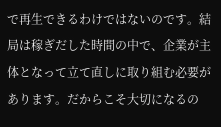で再生できるわけではないのです。結局は稼ぎだした時間の中で、企業が主体となって立て直しに取り組む必要があります。だからこそ大切になるの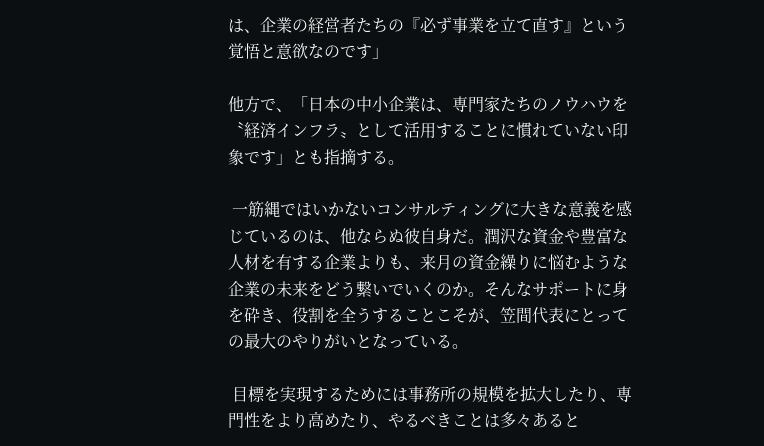は、企業の経営者たちの『必ず事業を立て直す』という覚悟と意欲なのです」

他方で、「日本の中小企業は、専門家たちのノウハウを〝経済インフラ〟として活用することに慣れていない印象です」とも指摘する。

 一筋縄ではいかないコンサルティングに大きな意義を感じているのは、他ならぬ彼自身だ。潤沢な資金や豊富な人材を有する企業よりも、来月の資金繰りに悩むような企業の未来をどう繋いでいくのか。そんなサポートに身を砕き、役割を全うすることこそが、笠間代表にとっての最大のやりがいとなっている。

 目標を実現するためには事務所の規模を拡大したり、専門性をより高めたり、やるべきことは多々あると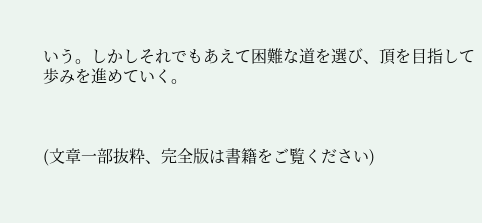いう。しかしそれでもあえて困難な道を選び、頂を目指して歩みを進めていく。



(文章一部抜粋、完全版は書籍をご覧ください)